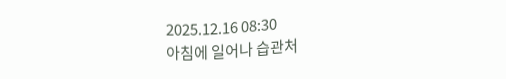2025.12.16 08:30
아침에 일어나 습관처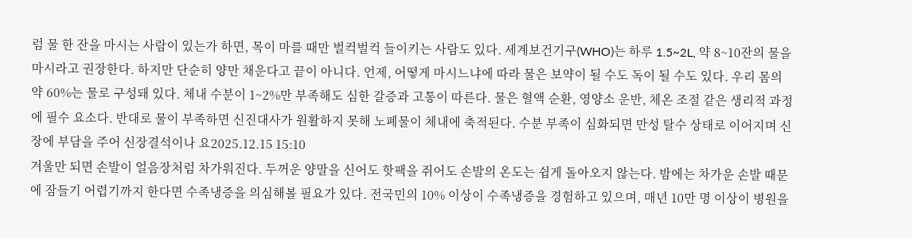럼 물 한 잔을 마시는 사람이 있는가 하면, 목이 마를 때만 벌컥벌컥 들이키는 사람도 있다. 세계보건기구(WHO)는 하루 1.5~2L, 약 8~10잔의 물을 마시라고 권장한다. 하지만 단순히 양만 채운다고 끝이 아니다. 언제, 어떻게 마시느냐에 따라 물은 보약이 될 수도 독이 될 수도 있다. 우리 몸의 약 60%는 물로 구성돼 있다. 체내 수분이 1~2%만 부족해도 심한 갈증과 고통이 따른다. 물은 혈액 순환, 영양소 운반, 체온 조절 같은 생리적 과정에 필수 요소다. 반대로 물이 부족하면 신진대사가 원활하지 못해 노폐물이 체내에 축적된다. 수분 부족이 심화되면 만성 탈수 상태로 이어지며 신장에 부담을 주어 신장결석이나 요2025.12.15 15:10
겨울만 되면 손발이 얼음장처럼 차가워진다. 두꺼운 양말을 신어도 핫팩을 쥐어도 손발의 온도는 쉽게 돌아오지 않는다. 밤에는 차가운 손발 때문에 잠들기 어렵기까지 한다면 수족냉증을 의심해볼 필요가 있다. 전국민의 10% 이상이 수족냉증을 경험하고 있으며, 매년 10만 명 이상이 병원을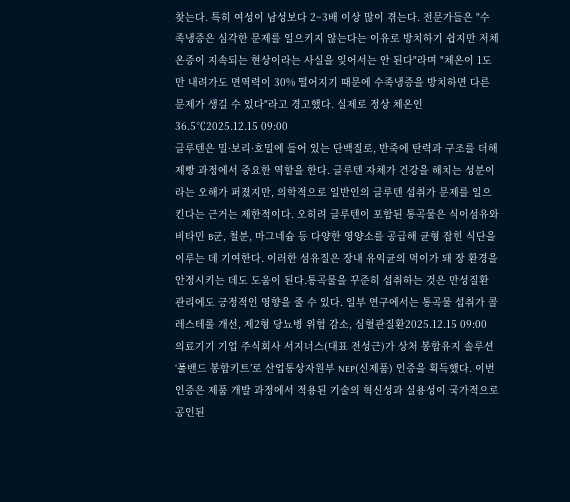찾는다. 특히 여성이 남성보다 2~3배 이상 많이 겪는다. 전문가들은 "수족냉증은 심각한 문제를 일으키지 않는다는 이유로 방치하기 쉽지만 저체온증이 지속되는 현상이라는 사실을 잊어서는 안 된다"라며 "체온이 1도만 내려가도 면역력이 30% 떨어지기 때문에 수족냉증을 방치하면 다른 문제가 생길 수 있다"라고 경고했다. 실제로 정상 체온인 36.5℃2025.12.15 09:00
글루텐은 밀·보리·호밀에 들어 있는 단백질로, 반죽에 탄력과 구조를 더해 제빵 과정에서 중요한 역할을 한다. 글루텐 자체가 건강을 해치는 성분이라는 오해가 퍼졌지만, 의학적으로 일반인의 글루텐 섭취가 문제를 일으킨다는 근거는 제한적이다. 오히려 글루텐이 포함된 통곡물은 식이섬유와 비타민 B군, 철분, 마그네슘 등 다양한 영양소를 공급해 균형 잡힌 식단을 이루는 데 기여한다. 이러한 섬유질은 장내 유익균의 먹이가 돼 장 환경을 안정시키는 데도 도움이 된다.통곡물을 꾸준히 섭취하는 것은 만성질환 관리에도 긍정적인 영향을 줄 수 있다. 일부 연구에서는 통곡물 섭취가 콜레스테롤 개선, 제2형 당뇨병 위험 감소, 심혈관질환2025.12.15 09:00
의료기기 기업 주식회사 서지너스(대표 전성근)가 상처 봉합유지 솔루션 ‘풀밴드 봉합키트’로 산업통상자원부 NEP(신제품) 인증을 획득했다. 이번 인증은 제품 개발 과정에서 적용된 기술의 혁신성과 실용성이 국가적으로 공인된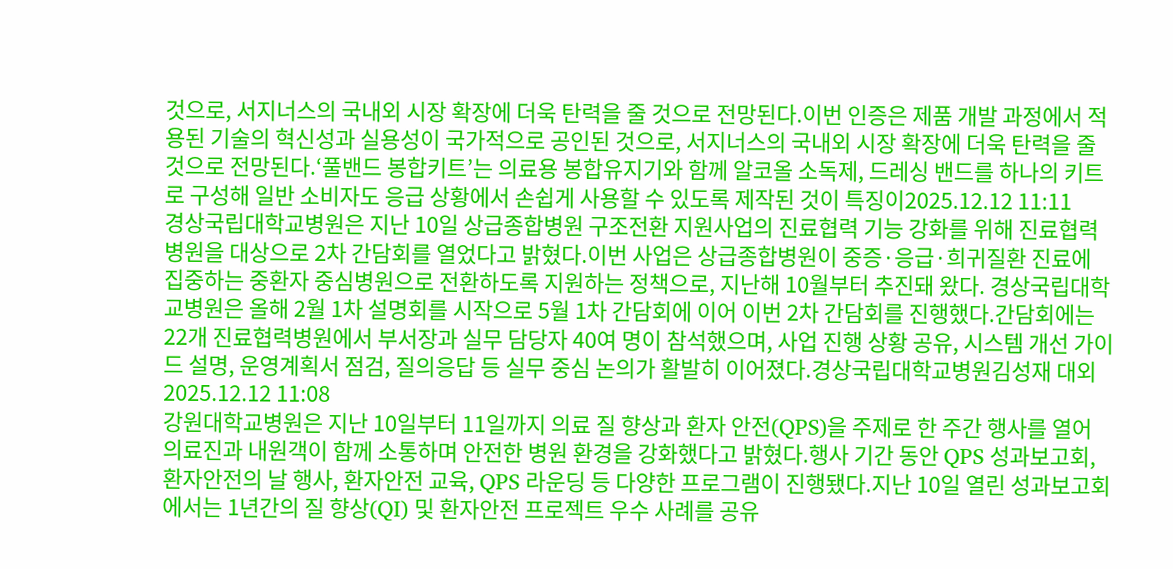것으로, 서지너스의 국내외 시장 확장에 더욱 탄력을 줄 것으로 전망된다.이번 인증은 제품 개발 과정에서 적용된 기술의 혁신성과 실용성이 국가적으로 공인된 것으로, 서지너스의 국내외 시장 확장에 더욱 탄력을 줄 것으로 전망된다.‘풀밴드 봉합키트’는 의료용 봉합유지기와 함께 알코올 소독제, 드레싱 밴드를 하나의 키트로 구성해 일반 소비자도 응급 상황에서 손쉽게 사용할 수 있도록 제작된 것이 특징이2025.12.12 11:11
경상국립대학교병원은 지난 10일 상급종합병원 구조전환 지원사업의 진료협력 기능 강화를 위해 진료협력병원을 대상으로 2차 간담회를 열었다고 밝혔다.이번 사업은 상급종합병원이 중증·응급·희귀질환 진료에 집중하는 중환자 중심병원으로 전환하도록 지원하는 정책으로, 지난해 10월부터 추진돼 왔다. 경상국립대학교병원은 올해 2월 1차 설명회를 시작으로 5월 1차 간담회에 이어 이번 2차 간담회를 진행했다.간담회에는 22개 진료협력병원에서 부서장과 실무 담당자 40여 명이 참석했으며, 사업 진행 상황 공유, 시스템 개선 가이드 설명, 운영계획서 점검, 질의응답 등 실무 중심 논의가 활발히 이어졌다.경상국립대학교병원김성재 대외2025.12.12 11:08
강원대학교병원은 지난 10일부터 11일까지 의료 질 향상과 환자 안전(QPS)을 주제로 한 주간 행사를 열어 의료진과 내원객이 함께 소통하며 안전한 병원 환경을 강화했다고 밝혔다.행사 기간 동안 QPS 성과보고회, 환자안전의 날 행사, 환자안전 교육, QPS 라운딩 등 다양한 프로그램이 진행됐다.지난 10일 열린 성과보고회에서는 1년간의 질 향상(QI) 및 환자안전 프로젝트 우수 사례를 공유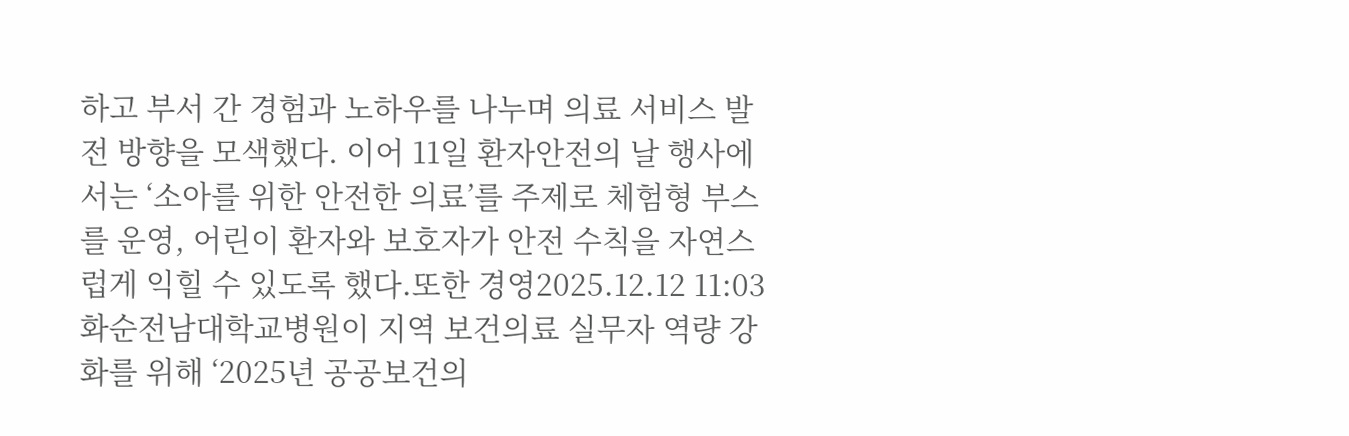하고 부서 간 경험과 노하우를 나누며 의료 서비스 발전 방향을 모색했다. 이어 11일 환자안전의 날 행사에서는 ‘소아를 위한 안전한 의료’를 주제로 체험형 부스를 운영, 어린이 환자와 보호자가 안전 수칙을 자연스럽게 익힐 수 있도록 했다.또한 경영2025.12.12 11:03
화순전남대학교병원이 지역 보건의료 실무자 역량 강화를 위해 ‘2025년 공공보건의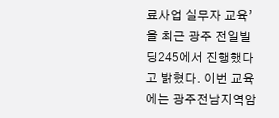료사업 실무자 교육’을 최근 광주 전일빌딩245에서 진행했다고 밝혔다. 이번 교육에는 광주전남지역암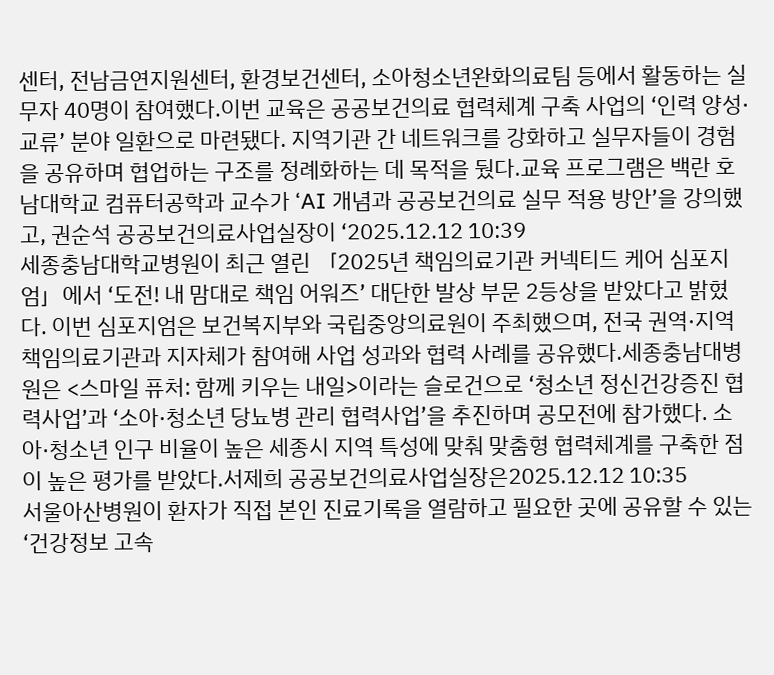센터, 전남금연지원센터, 환경보건센터, 소아청소년완화의료팀 등에서 활동하는 실무자 40명이 참여했다.이번 교육은 공공보건의료 협력체계 구축 사업의 ‘인력 양성·교류’ 분야 일환으로 마련됐다. 지역기관 간 네트워크를 강화하고 실무자들이 경험을 공유하며 협업하는 구조를 정례화하는 데 목적을 뒀다.교육 프로그램은 백란 호남대학교 컴퓨터공학과 교수가 ‘AI 개념과 공공보건의료 실무 적용 방안’을 강의했고, 권순석 공공보건의료사업실장이 ‘2025.12.12 10:39
세종충남대학교병원이 최근 열린 「2025년 책임의료기관 커넥티드 케어 심포지엄」에서 ‘도전! 내 맘대로 책임 어워즈’ 대단한 발상 부문 2등상을 받았다고 밝혔다. 이번 심포지엄은 보건복지부와 국립중앙의료원이 주최했으며, 전국 권역·지역 책임의료기관과 지자체가 참여해 사업 성과와 협력 사례를 공유했다.세종충남대병원은 <스마일 퓨처: 함께 키우는 내일>이라는 슬로건으로 ‘청소년 정신건강증진 협력사업’과 ‘소아·청소년 당뇨병 관리 협력사업’을 추진하며 공모전에 참가했다. 소아·청소년 인구 비율이 높은 세종시 지역 특성에 맞춰 맞춤형 협력체계를 구축한 점이 높은 평가를 받았다.서제희 공공보건의료사업실장은2025.12.12 10:35
서울아산병원이 환자가 직접 본인 진료기록을 열람하고 필요한 곳에 공유할 수 있는 ‘건강정보 고속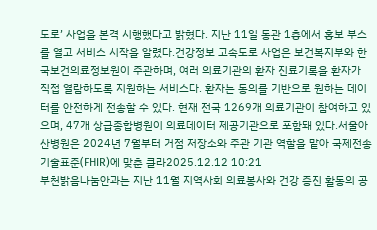도로’ 사업을 본격 시행했다고 밝혔다. 지난 11일 동관 1층에서 홍보 부스를 열고 서비스 시작을 알렸다.건강정보 고속도로 사업은 보건복지부와 한국보건의료정보원이 주관하며, 여러 의료기관의 환자 진료기록을 환자가 직접 열람하도록 지원하는 서비스다. 환자는 동의를 기반으로 원하는 데이터를 안전하게 전송할 수 있다. 현재 전국 1269개 의료기관이 참여하고 있으며, 47개 상급종합병원이 의료데이터 제공기관으로 포함돼 있다.서울아산병원은 2024년 7월부터 거점 저장소와 주관 기관 역할을 맡아 국제전송기술표준(FHIR)에 맞춘 클라2025.12.12 10:21
부천밝음나눔안과는 지난 11월 지역사회 의료봉사와 건강 증진 활동의 공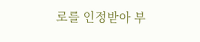로를 인정받아 부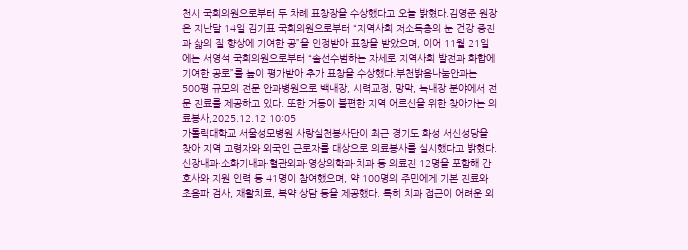천시 국회의원으로부터 두 차례 표창장을 수상했다고 오늘 밝혔다.김영준 원장은 지난달 14일 김기표 국회의원으로부터 “지역사회 저소득층의 눈 건강 증진과 삷의 질 향상에 기여한 공”을 인정받아 표창을 받았으며, 이어 11월 21일에는 서영석 국회의원으로부터 “솔선수범하는 자세로 지역사회 발전과 화합에 기여한 공로”를 높이 평가받아 추가 표창을 수상했다.부천밝음나눔안과는 500평 규모의 전문 안과병원으로 백내장, 시력교정, 망막, 녹내장 분야에서 전문 진료를 제공하고 있다. 또한 거동이 불편한 지역 어르신을 위한 찾아가는 의료봉사,2025.12.12 10:05
가톨릭대학교 서울성모병원 사랑실천봉사단이 최근 경기도 화성 서신성당을 찾아 지역 고령자와 외국인 근로자를 대상으로 의료봉사를 실시했다고 밝혔다.신장내과·소화기내과·혈관외과·영상의학과·치과 등 의료진 12명을 포함해 간호사와 지원 인력 등 41명이 참여했으며, 약 100명의 주민에게 기본 진료와 초음파 검사, 재활치료, 복약 상담 등을 제공했다. 특히 치과 접근이 어려운 외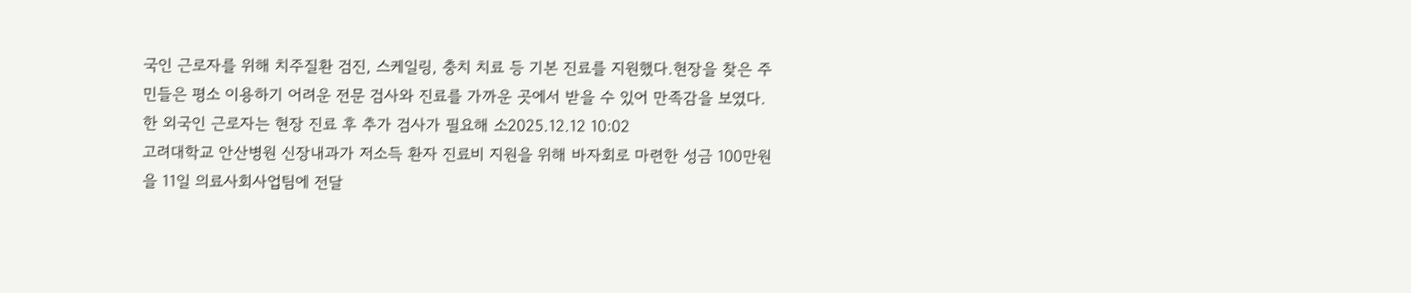국인 근로자를 위해 치주질환 검진, 스케일링, 충치 치료 등 기본 진료를 지원했다.현장을 찾은 주민들은 평소 이용하기 어려운 전문 검사와 진료를 가까운 곳에서 받을 수 있어 만족감을 보였다. 한 외국인 근로자는 현장 진료 후 추가 검사가 필요해 소2025.12.12 10:02
고려대학교 안산병원 신장내과가 저소득 환자 진료비 지원을 위해 바자회로 마련한 성금 100만원을 11일 의료사회사업팀에 전달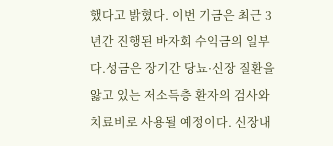했다고 밝혔다. 이번 기금은 최근 3년간 진행된 바자회 수익금의 일부다.성금은 장기간 당뇨·신장 질환을 앓고 있는 저소득층 환자의 검사와 치료비로 사용될 예정이다. 신장내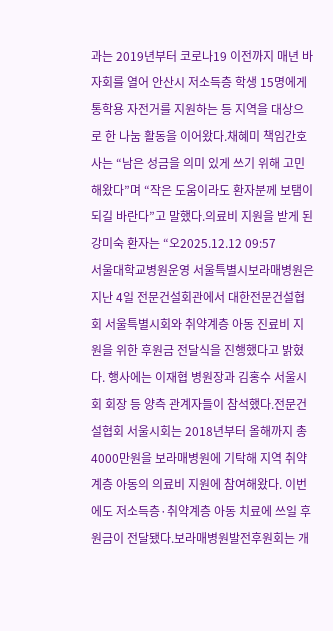과는 2019년부터 코로나19 이전까지 매년 바자회를 열어 안산시 저소득층 학생 15명에게 통학용 자전거를 지원하는 등 지역을 대상으로 한 나눔 활동을 이어왔다.채혜미 책임간호사는 “남은 성금을 의미 있게 쓰기 위해 고민해왔다”며 “작은 도움이라도 환자분께 보탬이 되길 바란다”고 말했다.의료비 지원을 받게 된 강미숙 환자는 “오2025.12.12 09:57
서울대학교병원운영 서울특별시보라매병원은 지난 4일 전문건설회관에서 대한전문건설협회 서울특별시회와 취약계층 아동 진료비 지원을 위한 후원금 전달식을 진행했다고 밝혔다. 행사에는 이재협 병원장과 김홍수 서울시회 회장 등 양측 관계자들이 참석했다.전문건설협회 서울시회는 2018년부터 올해까지 총 4000만원을 보라매병원에 기탁해 지역 취약계층 아동의 의료비 지원에 참여해왔다. 이번에도 저소득층·취약계층 아동 치료에 쓰일 후원금이 전달됐다.보라매병원발전후원회는 개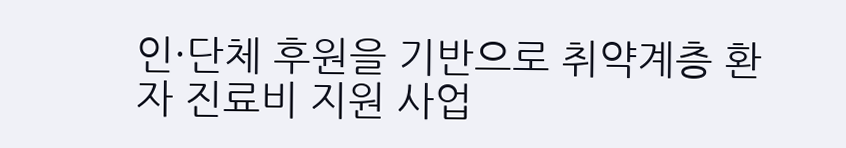인·단체 후원을 기반으로 취약계층 환자 진료비 지원 사업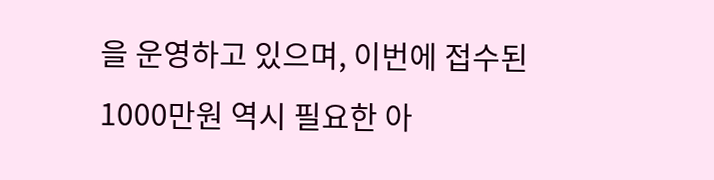을 운영하고 있으며, 이번에 접수된 1000만원 역시 필요한 아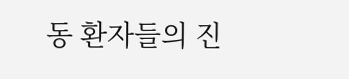동 환자들의 진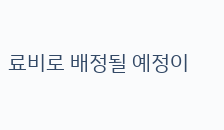료비로 배정될 예정이